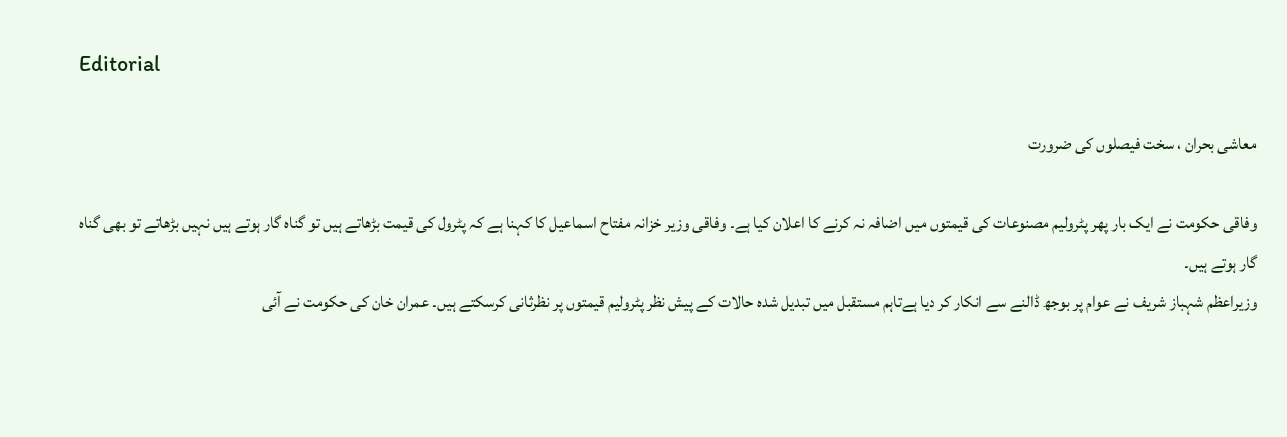Editorial

معاشی بحران ، سخت فیصلوں کی ضرورت

وفاقی حکومت نے ایک بار پھر پٹرولیم مصنوعات کی قیمتوں میں اضافہ نہ کرنے کا اعلان کیا ہے۔ وفاقی وزیر خزانہ مفتاح اسماعیل کا کہنا ہے کہ پٹرول کی قیمت بڑھاتے ہیں تو گناہ گار ہوتے ہیں نہیں بڑھاتے تو بھی گناہ گار ہوتے ہیں۔
وزیراعظم شہباز شریف نے عوام پر بوجھ ڈالنے سے انکار کر دیا ہےتاہم مستقبل میں تبدیل شدہ حالات کے پیش نظر پٹرولیم قیمتوں پر نظرثانی کرسکتے ہیں۔ عمران خان کی حکومت نے آئی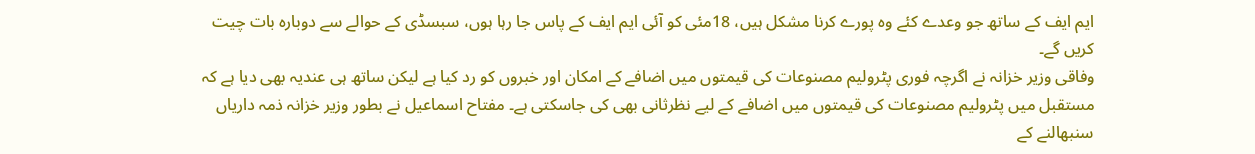ایم ایف کے ساتھ جو وعدے کئے وہ پورے کرنا مشکل ہیں، 18مئی کو آئی ایم ایف کے پاس جا رہا ہوں، سبسڈی کے حوالے سے دوبارہ بات چیت کریں گے۔
وفاقی وزیر خزانہ نے اگرچہ فوری پٹرولیم مصنوعات کی قیمتوں میں اضافے کے امکان اور خبروں کو رد کیا ہے لیکن ساتھ ہی عندیہ بھی دیا ہے کہ مستقبل میں پٹرولیم مصنوعات کی قیمتوں میں اضافے کے لیے نظرثانی بھی کی جاسکتی ہے۔ مفتاح اسماعیل نے بطور وزیر خزانہ ذمہ داریاں سنبھالنے کے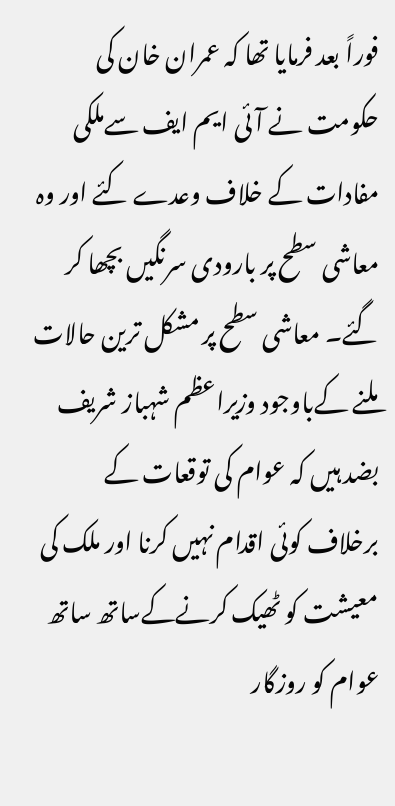فوراً بعد فرمایا تھا کہ عمران خان کی حکومت نے آئی ایم ایف سےملکی مفادات کے خلاف وعدے کئے اور وہ معاشی سطح پر بارودی سرنگیں بچھا کر گئے۔ معاشی سطح پر مشکل ترین حالات ملنے کےباوجود وزیراعظم شہباز شریف بضد ہیں کہ عوام کی توقعات کے برخلاف کوئی اقدام نہیں کرنا اور ملک کی معیشت کو ٹھیک کرنےکےساتھ ساتھ عوام کو روزگار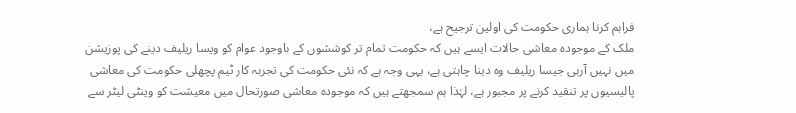فراہم کرنا ہماری حکومت کی اولین ترجیح ہے،
ملک کے موجودہ معاشی حالات ایسے ہیں کہ حکومت تمام تر کوششوں کے باوجود عوام کو ویسا ریلیف دینے کی پوزیشن میں نہیں آرہی جیسا ریلیف وہ دینا چاہتی ہے، یہی وجہ ہے کہ نئی حکومت کی تجربہ کار ٹیم پچھلی حکومت کی معاشی پالیسیوں پر تنقید کرنے پر مجبور ہے، لہٰذا ہم سمجھتے ہیں کہ موجودہ معاشی صورتحال میں معیشت کو وینٹی لیٹر سے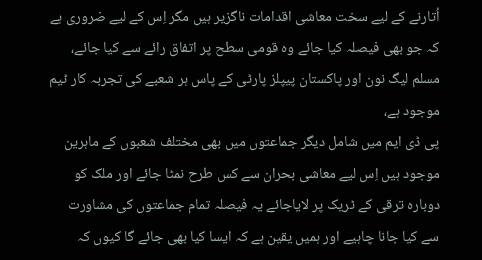اُتارنے کے لیے سخت معاشی اقدامات ناگزیر ہیں مگر اِس کے لیے ضروری ہے کہ جو بھی فیصلہ کیا جائے وہ قومی سطح پر اتفاق رائے سے کیا جائے، مسلم لیگ نون اور پاکستان پیپلز پارٹی کے پاس ہر شعبے کی تجربہ کار ٹیم موجود ہے،
پی ڈی ایم میں شامل دیگر جماعتوں میں بھی مختلف شعبوں کے ماہرین موجود ہیں اِس لیے معاشی بحران سے کس طرح نمٹا جائے اور ملک کو دوبارہ ترقی کے ٹریک پر لایاجائے یہ فیصلہ تمام جماعتوں کی مشاورت سے کیا جانا چاہیے اور ہمیں یقین ہے کہ ایسا کیا بھی جائے گا کیوں کہ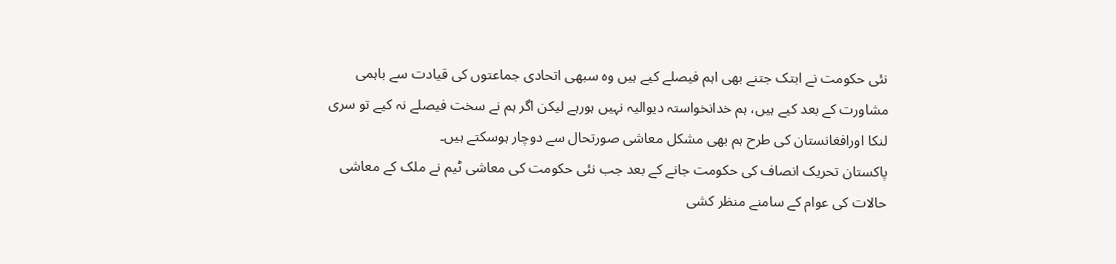نئی حکومت نے ابتک جتنے بھی اہم فیصلے کیے ہیں وہ سبھی اتحادی جماعتوں کی قیادت سے باہمی مشاورت کے بعد کیے ہیں، ہم خدانخواستہ دیوالیہ نہیں ہورہے لیکن اگر ہم نے سخت فیصلے نہ کیے تو سری لنکا اورافغانستان کی طرح ہم بھی مشکل معاشی صورتحال سے دوچار ہوسکتے ہیں۔
پاکستان تحریک انصاف کی حکومت جانے کے بعد جب نئی حکومت کی معاشی ٹیم نے ملک کے معاشی حالات کی عوام کے سامنے منظر کشی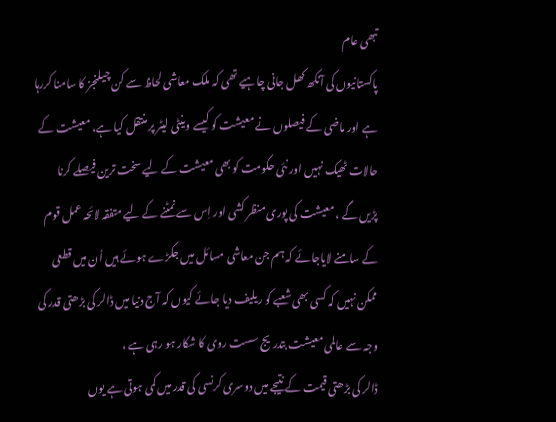تبھی عام
پاکستانیوں کی آنکھ کھل جانی چاہیے تھی کہ ملک معاشی لحاظ سے کن چیلنجز کا سامنا کررہا ہے اور ماضی کے فیصلوں نے معیشت کو کیسے وینٹی لیٹر پر منتقل کیا ہے، معیشت کے حالات ٹھیک نہیں اور نئی حکومت کو بھی معیشت کے لیے سخت ترین فیصلے کرنا پڑیں گے ، معیشت کی پوری منظر کشی اور اِس سے نمٹنے کے لیے متفقہ لائحہ عمل قوم کے سامنے لایاجائے کہ ہم جن معاشی مسائل میں جکڑے ہوئے ہیں اُن میں قطعی ممکن نہیں کہ کسی بھی شعبے کو ریلیف دیا جائے کیوں کہ آج دنیا میں ڈالر کی بڑھتی قدر کی وجہ سے عالمی معیشت بتدریج سست روی کا شکار ہو رہی ہے ،
ڈالر کی بڑھتی قیمت کے نتیجے میں دوسری کرنسی کی قدر میں کمی ہوتی ہے یوں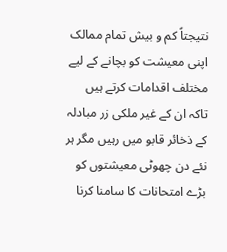نتیجتاً کم و بیش تمام ممالک اپنی معیشت کو بچانے کے لیے مختلف اقدامات کرتے ہیں تاکہ ان کے غیر ملکی زر مبادلہ کے ذخائر قابو میں رہیں مگر ہر نئے دن چھوٹی معیشتوں کو بڑے امتحانات کا سامنا کرنا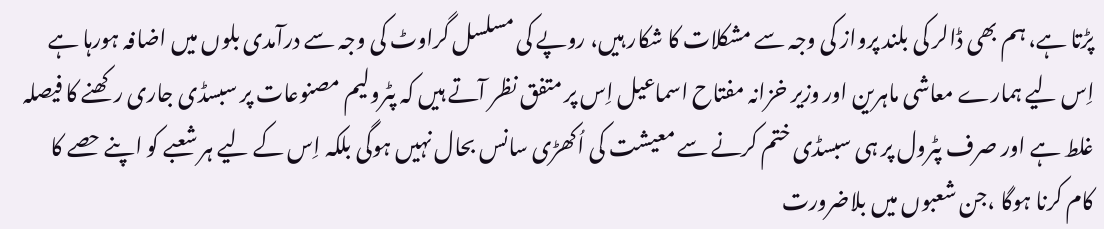پڑتا ہے، ہم بھی ڈالر کی بلند پرواز کی وجہ سے مشکلات کا شکار ہیں، روپے کی مسلسل گراوٹ کی وجہ سے درآمدی بلوں میں اضافہ ہورہا ہے اِس لیے ہمارے معاشی ماہرین اور وزیر خزانہ مفتاح اسماعیل اِس پر متفق نظر آتے ہیں کہ پٹرولیم مصنوعات پر سبسڈی جاری رکھنے کا فیصلہ غلط ہے اور صرف پٹرول پر ہی سبسڈی ختم کرنے سے معیشت کی اُکھڑی سانس بحال نہیں ہوگی بلکہ اِس کے لیے ہر شعبے کو اپنے حصے کا کام کرنا ہوگا ،جن شعبوں میں بلاضرورت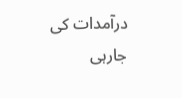درآمدات کی جارہی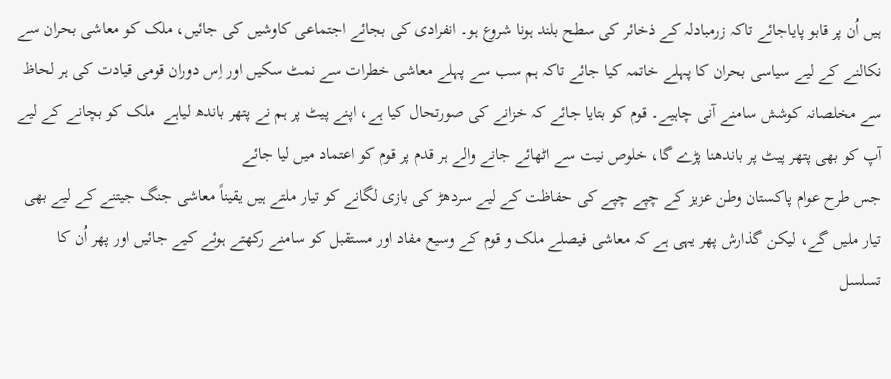ہیں اُن پر قابو پایاجائے تاکہ زرمبادلہ کے ذخائر کی سطح بلند ہونا شروع ہو۔ انفرادی کی بجائے اجتماعی کاوشیں کی جائیں، ملک کو معاشی بحران سے نکالنے کے لیے سیاسی بحران کا پہلے خاتمہ کیا جائے تاکہ ہم سب سے پہلے معاشی خطرات سے نمٹ سکیں اور اِس دوران قومی قیادت کی ہر لحاظ سے مخلصانہ کوشش سامنے آنی چاہیے۔ قوم کو بتایا جائے کہ خزانے کی صورتحال کیا ہے، اپنے پیٹ پر ہم نے پتھر باندھ لیاہے  ملک کو بچانے کے لیے آپ کو بھی پتھر پیٹ پر باندھنا پڑے گا، خلوص نیت سے اٹھائے جانے والے ہر قدم پر قوم کو اعتماد میں لیا جائے
جس طرح عوام پاکستان وطن عزیز کے چپے چپے کی حفاظت کے لیے سردھڑ کی بازی لگانے کو تیار ملتے ہیں یقیناً معاشی جنگ جیتنے کے لیے بھی تیار ملیں گے، لیکن گذارش پھر یہی ہے کہ معاشی فیصلے ملک و قوم کے وسیع مفاد اور مستقبل کو سامنے رکھتے ہوئے کیے جائیں اور پھر اُن کا تسلسل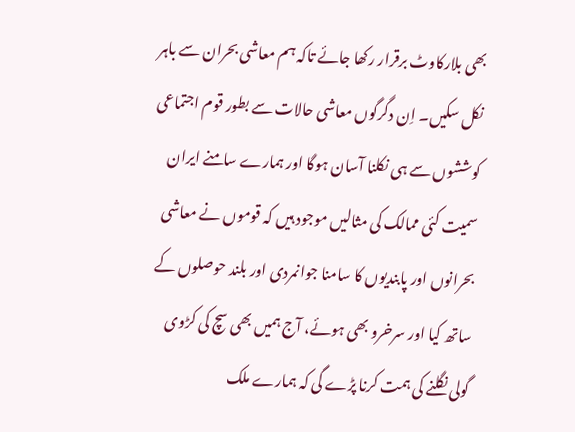بھی بلارکاوٹ برقرار رکھا جائے تاکہ ہم معاشی بحران سے باہر نکل سکیں۔ اِن دگرگوں معاشی حالات سے بطور قوم اجتماعی کوششوں سے ہی نکلنا آسان ہوگا اور ہمارے سامنے ایران سمیت کئی ممالک کی مثالیں موجود ہیں کہ قوموں نے معاشی بحرانوں اور پابندیوں کا سامنا جوانمردی اور بلند حوصلوں کے ساتھ کیا اور سرخرو بھی ہوئے، آج ہمیں بھی سچ کی کڑوی گولی نگلنے کی ہمت کرنا پڑے گی کہ ہمارے ملک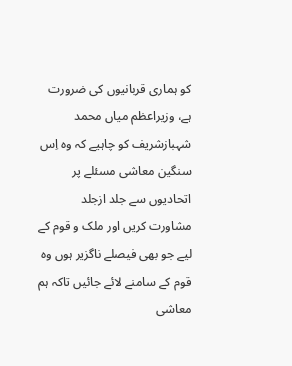کو ہماری قربانیوں کی ضرورت ہے، وزیراعظم میاں محمد شہبازشریف کو چاہیے کہ وہ اِس سنگین معاشی مسئلے پر اتحادیوں سے جلد ازجلد مشاورت کریں اور ملک و قوم کے لیے جو بھی فیصلے ناگزیر ہوں وہ قوم کے سامنے لائے جائیں تاکہ ہم معاشی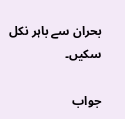بحران سے باہر نکل سکیں۔

جواب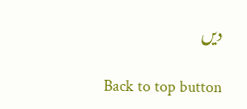دیں

Back to top button